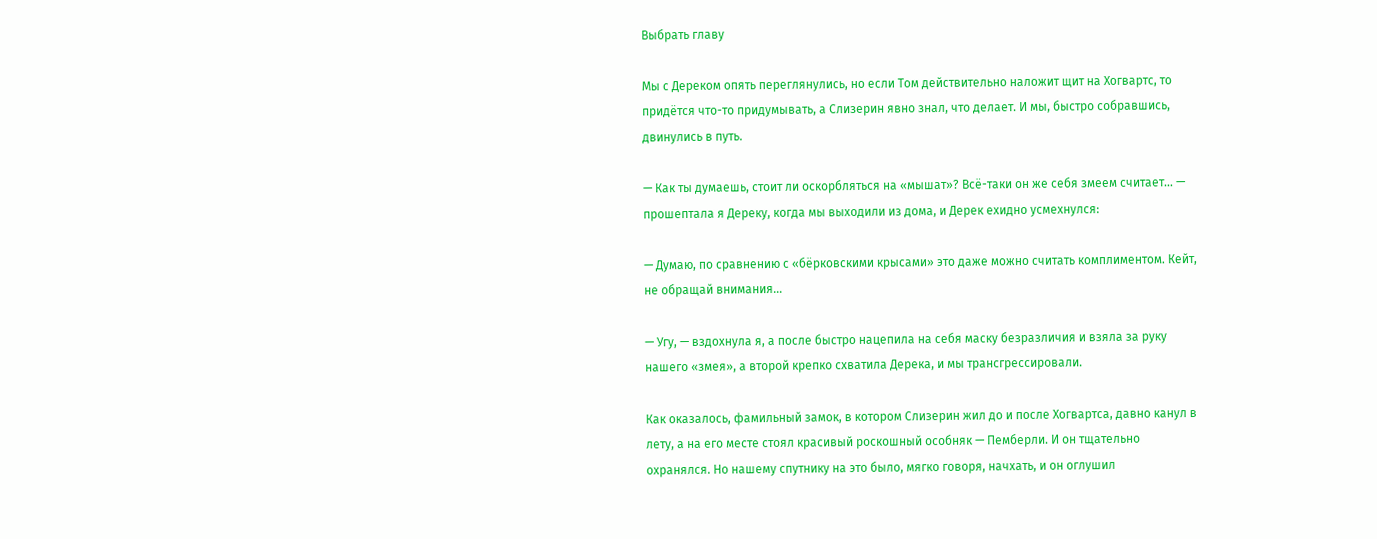Выбрать главу

Мы с Дереком опять переглянулись, но если Том действительно наложит щит на Хогвартс, то придётся что-то придумывать, а Слизерин явно знал, что делает. И мы, быстро собравшись, двинулись в путь.

— Как ты думаешь, стоит ли оскорбляться на «мышат»? Всё-таки он же себя змеем считает… — прошептала я Дереку, когда мы выходили из дома, и Дерек ехидно усмехнулся:

— Думаю, по сравнению с «бёрковскими крысами» это даже можно считать комплиментом. Кейт, не обращай внимания…

— Угу, — вздохнула я, а после быстро нацепила на себя маску безразличия и взяла за руку нашего «змея», а второй крепко схватила Дерека, и мы трансгрессировали.

Как оказалось, фамильный замок, в котором Слизерин жил до и после Хогвартса, давно канул в лету, а на его месте стоял красивый роскошный особняк — Пемберли. И он тщательно охранялся. Но нашему спутнику на это было, мягко говоря, начхать, и он оглушил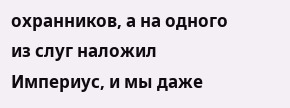охранников, а на одного из слуг наложил Империус, и мы даже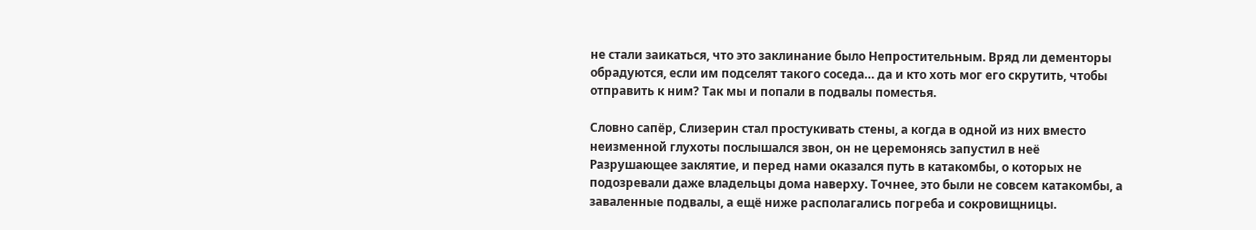не стали заикаться, что это заклинание было Непростительным. Вряд ли дементоры обрадуются, если им подселят такого соседа… да и кто хоть мог его скрутить, чтобы отправить к ним? Так мы и попали в подвалы поместья.

Словно сапёр, Слизерин стал простукивать стены, а когда в одной из них вместо неизменной глухоты послышался звон, он не церемонясь запустил в неё Разрушающее заклятие, и перед нами оказался путь в катакомбы, о которых не подозревали даже владельцы дома наверху. Точнее, это были не совсем катакомбы, а заваленные подвалы, а ещё ниже располагались погреба и сокровищницы.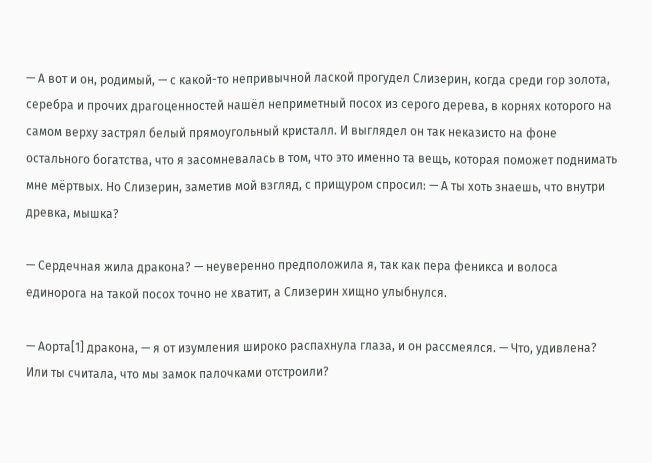— А вот и он, родимый, — с какой-то непривычной лаской прогудел Слизерин, когда среди гор золота, серебра и прочих драгоценностей нашёл неприметный посох из серого дерева, в корнях которого на самом верху застрял белый прямоугольный кристалл. И выглядел он так неказисто на фоне остального богатства, что я засомневалась в том, что это именно та вещь, которая поможет поднимать мне мёртвых. Но Слизерин, заметив мой взгляд, с прищуром спросил: — А ты хоть знаешь, что внутри древка, мышка?

— Сердечная жила дракона? — неуверенно предположила я, так как пера феникса и волоса единорога на такой посох точно не хватит, а Слизерин хищно улыбнулся.

— Аорта[1] дракона, — я от изумления широко распахнула глаза, и он рассмеялся. — Что, удивлена? Или ты считала, что мы замок палочками отстроили?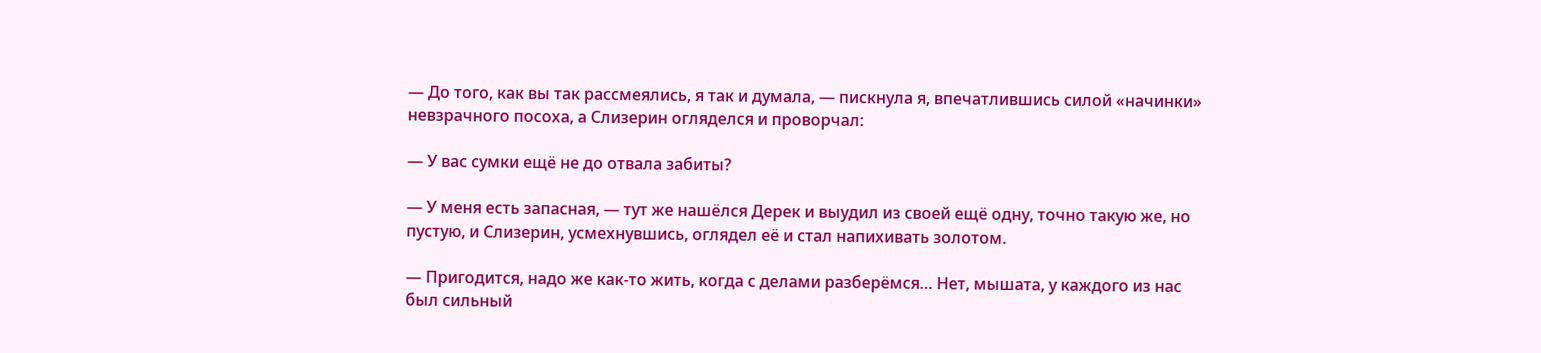— До того, как вы так рассмеялись, я так и думала, — пискнула я, впечатлившись силой «начинки» невзрачного посоха, а Слизерин огляделся и проворчал:

— У вас сумки ещё не до отвала забиты?

— У меня есть запасная, — тут же нашёлся Дерек и выудил из своей ещё одну, точно такую же, но пустую, и Слизерин, усмехнувшись, оглядел её и стал напихивать золотом.

— Пригодится, надо же как-то жить, когда с делами разберёмся… Нет, мышата, у каждого из нас был сильный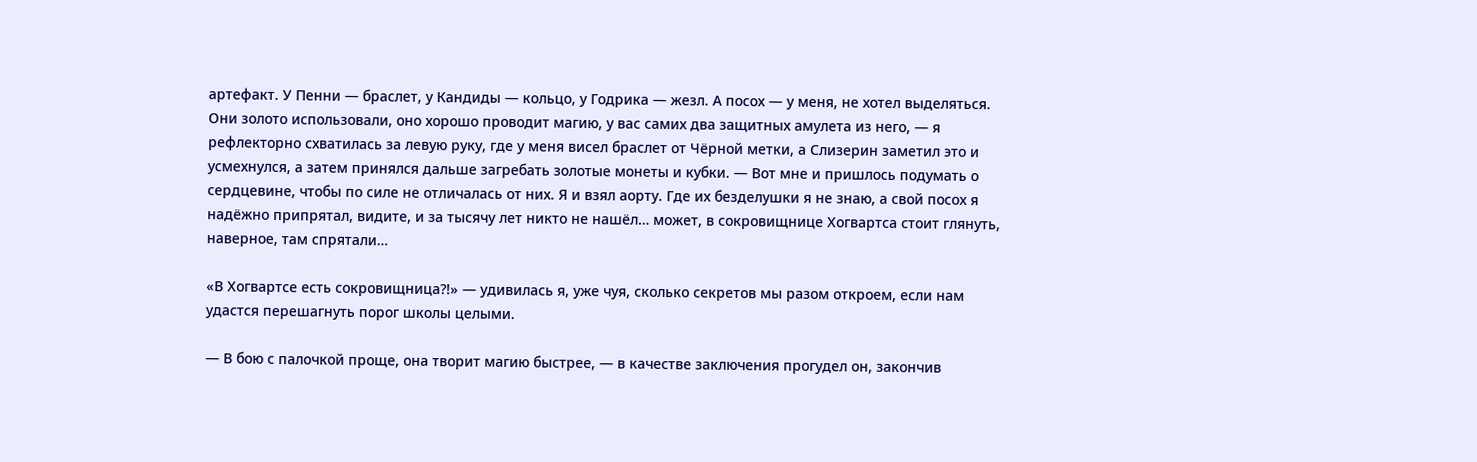артефакт. У Пенни — браслет, у Кандиды — кольцо, у Годрика — жезл. А посох — у меня, не хотел выделяться. Они золото использовали, оно хорошо проводит магию, у вас самих два защитных амулета из него, — я рефлекторно схватилась за левую руку, где у меня висел браслет от Чёрной метки, а Слизерин заметил это и усмехнулся, а затем принялся дальше загребать золотые монеты и кубки. — Вот мне и пришлось подумать о сердцевине, чтобы по силе не отличалась от них. Я и взял аорту. Где их безделушки я не знаю, а свой посох я надёжно припрятал, видите, и за тысячу лет никто не нашёл… может, в сокровищнице Хогвартса стоит глянуть, наверное, там спрятали…

«В Хогвартсе есть сокровищница?!» — удивилась я, уже чуя, сколько секретов мы разом откроем, если нам удастся перешагнуть порог школы целыми.

— В бою с палочкой проще, она творит магию быстрее, — в качестве заключения прогудел он, закончив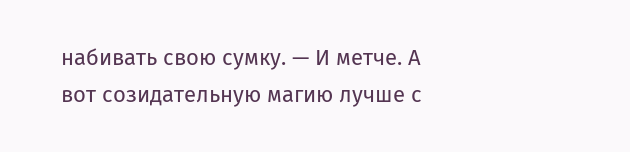набивать свою сумку. — И метче. А вот созидательную магию лучше с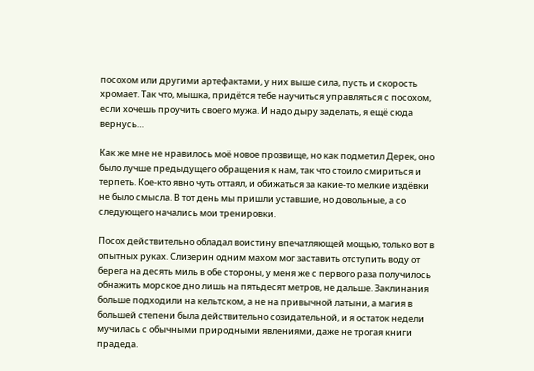посохом или другими артефактами, у них выше сила, пусть и скорость хромает. Так что, мышка, придётся тебе научиться управляться с посохом, если хочешь проучить своего мужа. И надо дыру заделать, я ещё сюда вернусь…

Как же мне не нравилось моё новое прозвище, но как подметил Дерек, оно было лучше предыдущего обращения к нам, так что стоило смириться и терпеть. Кое-кто явно чуть оттаял, и обижаться за какие-то мелкие издёвки не было смысла. В тот день мы пришли уставшие, но довольные, а со следующего начались мои тренировки.

Посох действительно обладал воистину впечатляющей мощью, только вот в опытных руках. Слизерин одним махом мог заставить отступить воду от берега на десять миль в обе стороны, у меня же с первого раза получилось обнажить морское дно лишь на пятьдесят метров, не дальше. Заклинания больше подходили на кельтском, а не на привычной латыни, а магия в большей степени была действительно созидательной, и я остаток недели мучилась с обычными природными явлениями, даже не трогая книги прадеда.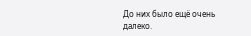До них было ещё очень далеко.